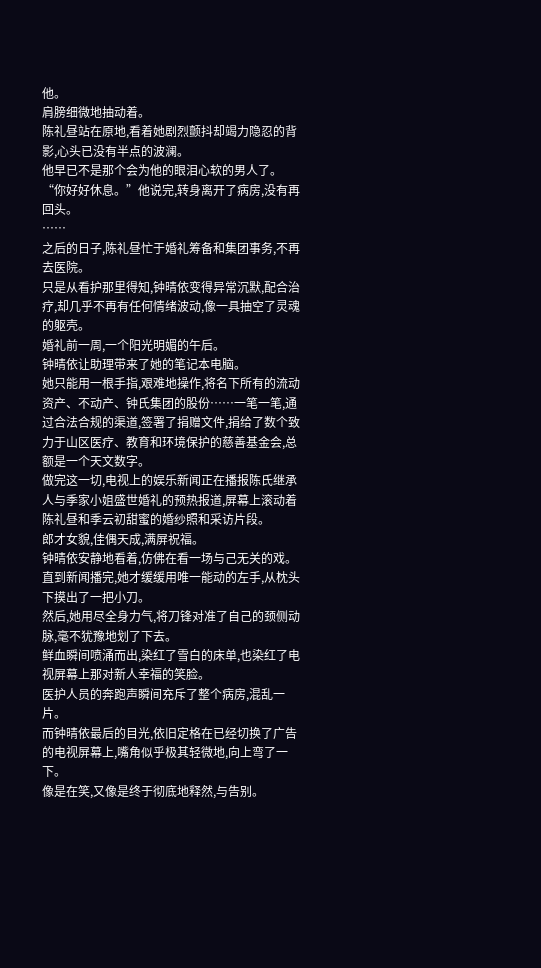他。
肩膀细微地抽动着。
陈礼昼站在原地,看着她剧烈颤抖却竭力隐忍的背影,心头已没有半点的波澜。
他早已不是那个会为他的眼泪心软的男人了。
“你好好休息。”他说完,转身离开了病房,没有再回头。
……
之后的日子,陈礼昼忙于婚礼筹备和集团事务,不再去医院。
只是从看护那里得知,钟晴依变得异常沉默,配合治疗,却几乎不再有任何情绪波动,像一具抽空了灵魂的躯壳。
婚礼前一周,一个阳光明媚的午后。
钟晴依让助理带来了她的笔记本电脑。
她只能用一根手指,艰难地操作,将名下所有的流动资产、不动产、钟氏集团的股份……一笔一笔,通过合法合规的渠道,签署了捐赠文件,捐给了数个致力于山区医疗、教育和环境保护的慈善基金会,总额是一个天文数字。
做完这一切,电视上的娱乐新闻正在播报陈氏继承人与季家小姐盛世婚礼的预热报道,屏幕上滚动着陈礼昼和季云初甜蜜的婚纱照和采访片段。
郎才女貌,佳偶天成,满屏祝福。
钟晴依安静地看着,仿佛在看一场与己无关的戏。
直到新闻播完,她才缓缓用唯一能动的左手,从枕头下摸出了一把小刀。
然后,她用尽全身力气,将刀锋对准了自己的颈侧动脉,毫不犹豫地划了下去。
鲜血瞬间喷涌而出,染红了雪白的床单,也染红了电视屏幕上那对新人幸福的笑脸。
医护人员的奔跑声瞬间充斥了整个病房,混乱一片。
而钟晴依最后的目光,依旧定格在已经切换了广告的电视屏幕上,嘴角似乎极其轻微地,向上弯了一下。
像是在笑,又像是终于彻底地释然,与告别。